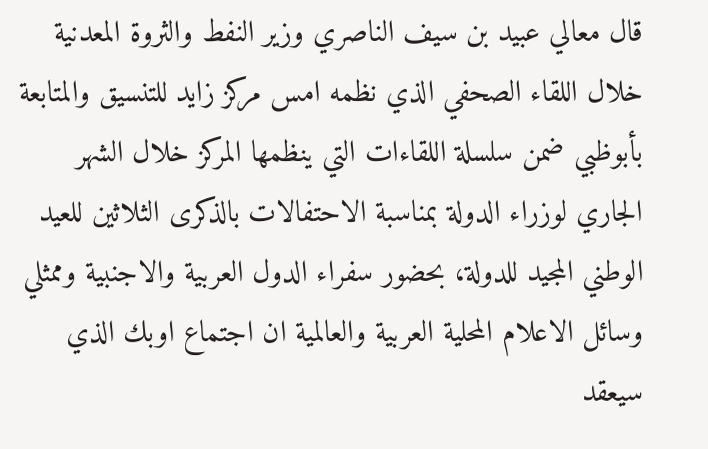قال معالي عبيد بن سيف الناصري وزير النفط والثروة المعدنية خلال اللقاء الصحفي الذي نظمه امس مركز زايد للتنسيق والمتابعة بأبوظبي ضمن سلسلة اللقاءات التي ينظمها المركز خلال الشهر الجاري لوزراء الدولة بمناسبة الاحتفالات بالذكرى الثلاثين للعيد الوطني المجيد للدولة، بحضور سفراء الدول العربية والاجنبية وممثلي وسائل الاعلام المحلية العربية والعالمية ان اجتماع اوبك الذي سيعقد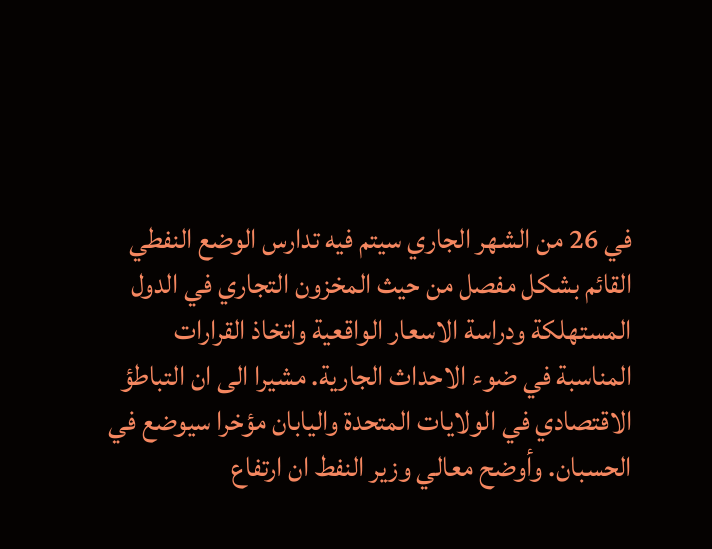في 26 من الشهر الجاري سيتم فيه تدارس الوضع النفطي القائم بشكل مفصل من حيث المخزون التجاري في الدول المستهلكة ودراسة الاسعار الواقعية واتخاذ القرارات المناسبة في ضوء الاحداث الجارية. مشيرا الى ان التباطؤ الاقتصادي في الولايات المتحدة واليابان مؤخرا سيوضع في الحسبان. وأوضح معالي وزير النفط ان ارتفاع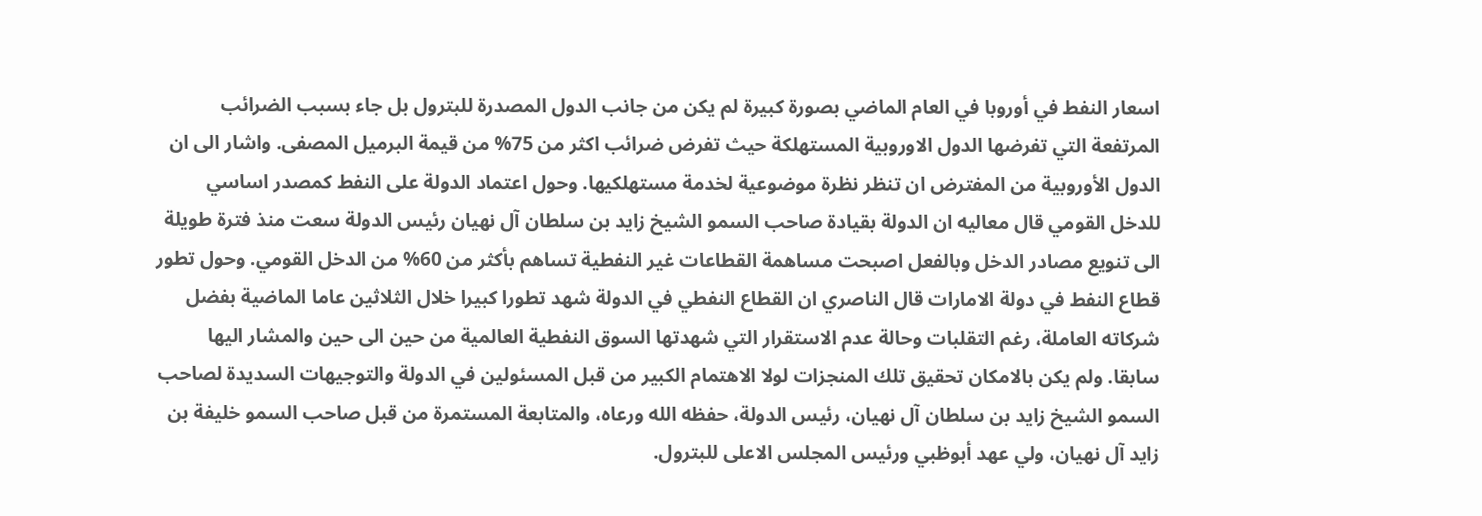اسعار النفط في أوروبا في العام الماضي بصورة كبيرة لم يكن من جانب الدول المصدرة للبترول بل جاء بسبب الضرائب المرتفعة التي تفرضها الدول الاوروبية المستهلكة حيث تفرض ضرائب اكثر من 75% من قيمة البرميل المصفى. واشار الى ان الدول الأوروبية من المفترض ان تنظر نظرة موضوعية لخدمة مستهلكيها. وحول اعتماد الدولة على النفط كمصدر اساسي للدخل القومي قال معاليه ان الدولة بقيادة صاحب السمو الشيخ زايد بن سلطان آل نهيان رئيس الدولة سعت منذ فترة طويلة الى تنويع مصادر الدخل وبالفعل اصبحت مساهمة القطاعات غير النفطية تساهم بأكثر من 60% من الدخل القومي. وحول تطور قطاع النفط في دولة الامارات قال الناصري ان القطاع النفطي في الدولة شهد تطورا كبيرا خلال الثلاثين عاما الماضية بفضل شركاته العاملة، رغم التقلبات وحالة عدم الاستقرار التي شهدتها السوق النفطية العالمية من حين الى حين والمشار اليها سابقا. ولم يكن بالامكان تحقيق تلك المنجزات لولا الاهتمام الكبير من قبل المسئولين في الدولة والتوجيهات السديدة لصاحب السمو الشيخ زايد بن سلطان آل نهيان، رئيس الدولة، حفظه الله ورعاه، والمتابعة المستمرة من قبل صاحب السمو خليفة بن زايد آل نهيان، ولي عهد أبوظبي ورئيس المجلس الاعلى للبترول.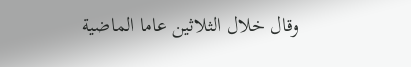وقال خلال الثلاثين عاما الماضية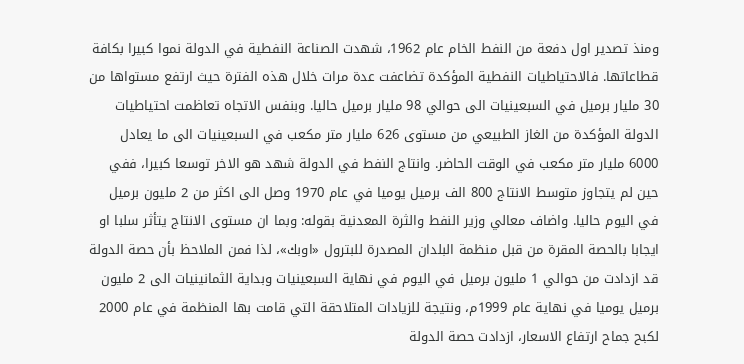ومنذ تصدير اول دفعة من النفط الخام عام 1962، شهدت الصناعة النفطية في الدولة نموا كبيرا بكافة قطاعاتها. فالاحتياطيات النفطية المؤكدة تضاعفت عدة مرات خلال هذه الفترة حيث ارتفع مستواها من 30 مليار برميل في السبعينيات الى حوالي 98 مليار برميل حاليا. وبنفس الاتجاه تعاظمت احتياطيات الدولة المؤكدة من الغاز الطبيعي من مستوى 626 مليار متر مكعب في السبعينيات الى ما يعادل 6000 مليار متر مكعب في الوقت الحاضر. وانتاج النفط في الدولة شهد هو الاخر توسعا كبيرا، ففي حين لم يتجاوز متوسط الانتاج 800 الف برميل يوميا في عام 1970 وصل الى اكثر من 2 مليون برميل في اليوم حاليا. واضاف معالي وزير النفط والثرة المعدنية بقوله: وبما ان مستوى الانتاج يتأثر سلبا او ايجابا بالحصة المقرة من قبل منظمة البلدان المصدرة للبترول «اوبك»، لذا فمن الملاحظ بأن حصة الدولة قد ازدادت من حوالي 1 مليون برميل في اليوم في نهاية السبعينيات وبداية الثمانينيات الى 2 مليون برميل يوميا في نهاية عام 1999م، ونتيجة للزيادات المتلاحقة التي قامت بها المنظمة في عام 2000 لكبح جماح ارتفاع الاسعار، ازدادت حصة الدولة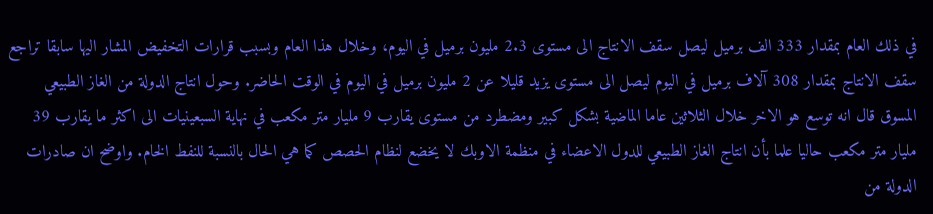في ذلك العام بمقدار 333 الف برميل ليصل سقف الانتاج الى مستوى 2.3 مليون برميل في اليوم، وخلال هذا العام وبسبب قرارات التخفيض المشار اليها سابقا تراجع سقف الانتاج بمقدار 308 آلاف برميل في اليوم ليصل الى مستوى يزيد قليلا عن 2 مليون برميل في اليوم في الوقت الحاضر. وحول انتاج الدولة من الغاز الطبيعي المسوق قال انه توسع هو الاخر خلال الثلاثين عاما الماضية بشكل كبير ومضطرد من مستوى يقارب 9 مليار متر مكعب في نهاية السبعينيات الى اكثر ما يقارب 39 مليار متر مكعب حاليا علما بأن انتاج الغاز الطبيعي للدول الاعضاء في منظمة الاوبك لا يخضع لنظام الحصص كما هي الحال بالنسبة للنفط الخام. واوضح ان صادرات الدولة من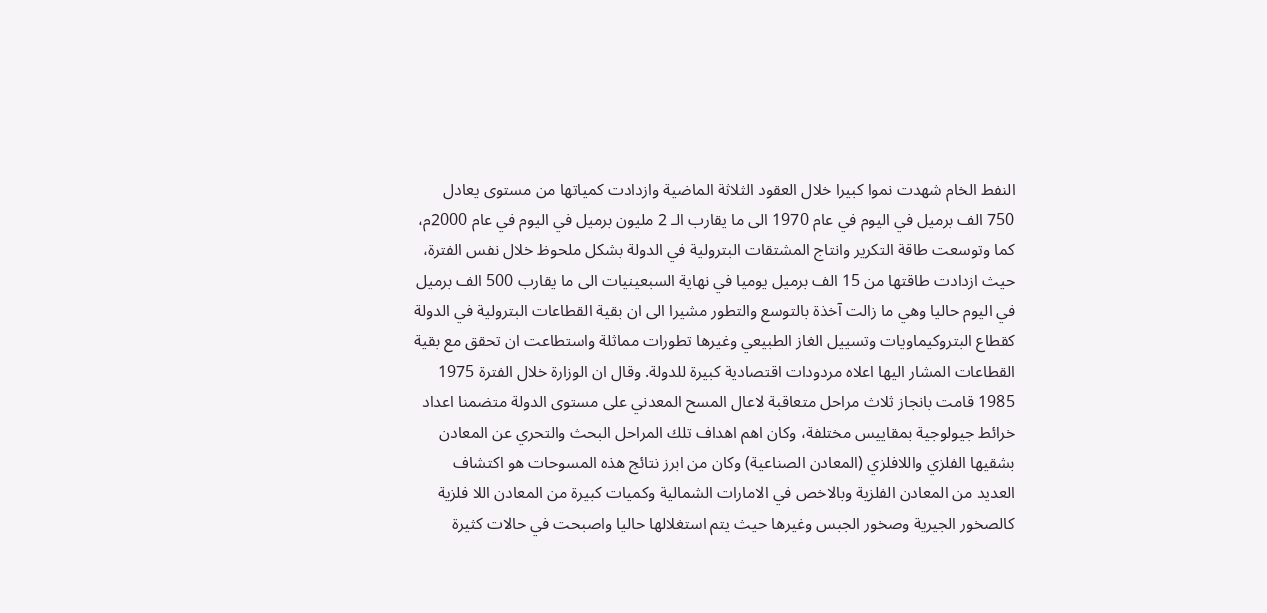النفط الخام شهدت نموا كبيرا خلال العقود الثلاثة الماضية وازدادت كمياتها من مستوى يعادل 750 الف برميل في اليوم في عام 1970 الى ما يقارب الـ 2 مليون برميل في اليوم في عام 2000م، كما وتوسعت طاقة التكرير وانتاج المشتقات البترولية في الدولة بشكل ملحوظ خلال نفس الفترة، حيث ازدادت طاقتها من 15 الف برميل يوميا في نهاية السبعينيات الى ما يقارب 500 الف برميل في اليوم حاليا وهي ما زالت آخذة بالتوسع والتطور مشيرا الى ان بقية القطاعات البترولية في الدولة كقطاع البتروكيماويات وتسييل الغاز الطبيعي وغيرها تطورات مماثلة واستطاعت ان تحقق مع بقية القطاعات المشار اليها اعلاه مردودات اقتصادية كبيرة للدولة. وقال ان الوزارة خلال الفترة 1975 1985 قامت بانجاز ثلاث مراحل متعاقبة لاعال المسح المعدني على مستوى الدولة متضمنا اعداد خرائط جيولوجية بمقاييس مختلفة، وكان اهم اهداف تلك المراحل البحث والتحري عن المعادن بشقيها الفلزي واللافلزي (المعادن الصناعية) وكان من ابرز نتائج هذه المسوحات هو اكتشاف العديد من المعادن الفلزية وبالاخص في الامارات الشمالية وكميات كبيرة من المعادن اللا فلزية كالصخور الجيرية وصخور الجبس وغيرها حيث يتم استغلالها حاليا واصبحت في حالات كثيرة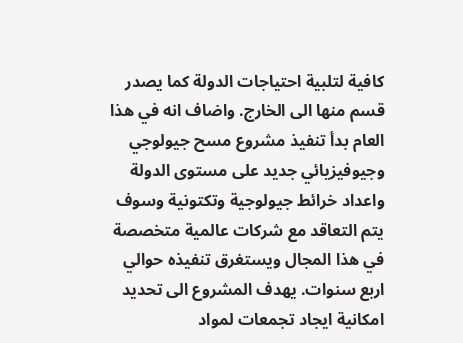كافية لتلبية احتياجات الدولة كما يصدر قسم منها الى الخارج. واضاف انه في هذا العام بدأ تنفيذ مشروع مسح جيولوجي وجيوفيزيائي جديد على مستوى الدولة واعداد خرائط جيولوجية وتكتونية وسوف يتم التعاقد مع شركات عالمية متخصصة في هذا المجال ويستغرق تنفيذه حوالي اربع سنوات. يهدف المشروع الى تحديد امكانية ايجاد تجمعات لمواد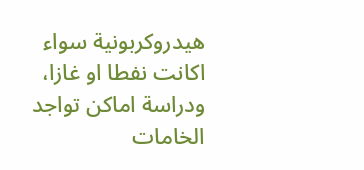هيدروكربونية سواء اكانت نفطا او غازا، ودراسة اماكن تواجد الخامات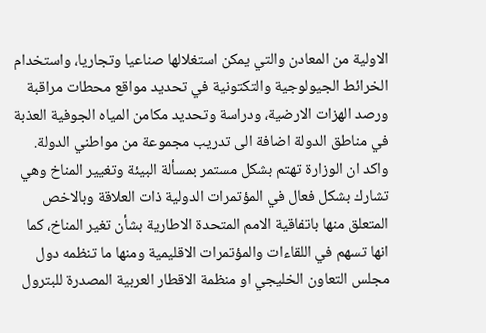الاولية من المعادن والتي يمكن استغلالها صناعيا وتجاريا، واستخدام الخرائط الجيولوجية والتكتونية في تحديد مواقع محطات مراقبة ورصد الهزات الارضية، ودراسة وتحديد مكامن المياه الجوفية العذبة في مناطق الدولة اضافة الى تدريب مجموعة من مواطني الدولة. واكد ان الوزارة تهتم بشكل مستمر بمسألة البيئة وتغيير المناخ وهي تشارك بشكل فعال في المؤتمرات الدولية ذات العلاقة وبالاخص المتعلق منها باتفاقية الامم المتحدة الاطارية بشأن تغير المناخ، كما انها تسهم في اللقاءات والمؤتمرات الاقليمية ومنها ما تنظمه دول مجلس التعاون الخليجي او منظمة الاقطار العربية المصدرة للبترول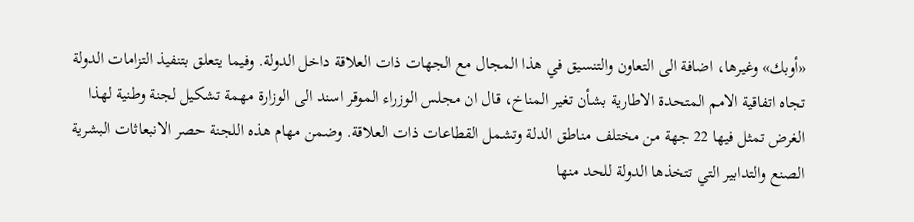«أوبك» وغيرها، اضافة الى التعاون والتنسيق في هذا المجال مع الجهات ذات العلاقة داخل الدولة. وفيما يتعلق بتنفيذ التزامات الدولة تجاه اتفاقية الامم المتحدة الاطارية بشأن تغير المناخ، قال ان مجلس الوزراء الموقر اسند الى الوزارة مهمة تشكيل لجنة وطنية لهذا الغرض تمثل فيها 22 جهة من مختلف مناطق الدلة وتشمل القطاعات ذات العلاقة. وضمن مهام هذه اللجنة حصر الانبعاثات البشرية الصنع والتدابير التي تتخذها الدولة للحد منها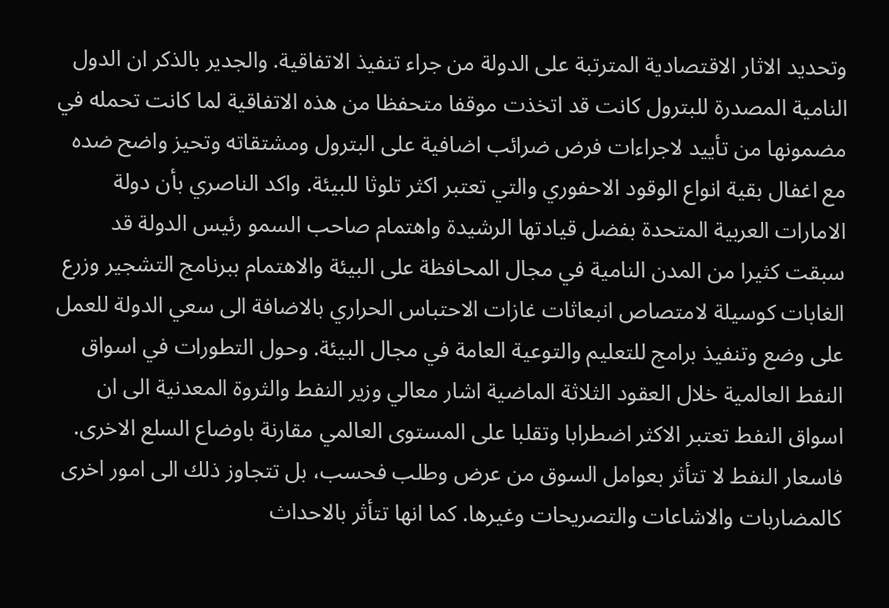وتحديد الاثار الاقتصادية المترتبة على الدولة من جراء تنفيذ الاتفاقية. والجدير بالذكر ان الدول النامية المصدرة للبترول كانت قد اتخذت موقفا متحفظا من هذه الاتفاقية لما كانت تحمله في مضمونها من تأييد لاجراءات فرض ضرائب اضافية على البترول ومشتقاته وتحيز واضح ضده مع اغفال بقية انواع الوقود الاحفوري والتي تعتبر اكثر تلوثا للبيئة. واكد الناصري بأن دولة الامارات العربية المتحدة بفضل قيادتها الرشيدة واهتمام صاحب السمو رئيس الدولة قد سبقت كثيرا من المدن النامية في مجال المحافظة على البيئة والاهتمام ببرنامج التشجير وزرع الغابات كوسيلة لامتصاص انبعاثات غازات الاحتباس الحراري بالاضافة الى سعي الدولة للعمل على وضع وتنفيذ برامج للتعليم والتوعية العامة في مجال البيئة. وحول التطورات في اسواق النفط العالمية خلال العقود الثلاثة الماضية اشار معالي وزير النفط والثروة المعدنية الى ان اسواق النفط تعتبر الاكثر اضطرابا وتقلبا على المستوى العالمي مقارنة باوضاع السلع الاخرى. فاسعار النفط لا تتأثر بعوامل السوق من عرض وطلب فحسب، بل تتجاوز ذلك الى امور اخرى كالمضاربات والاشاعات والتصريحات وغيرها. كما انها تتأثر بالاحداث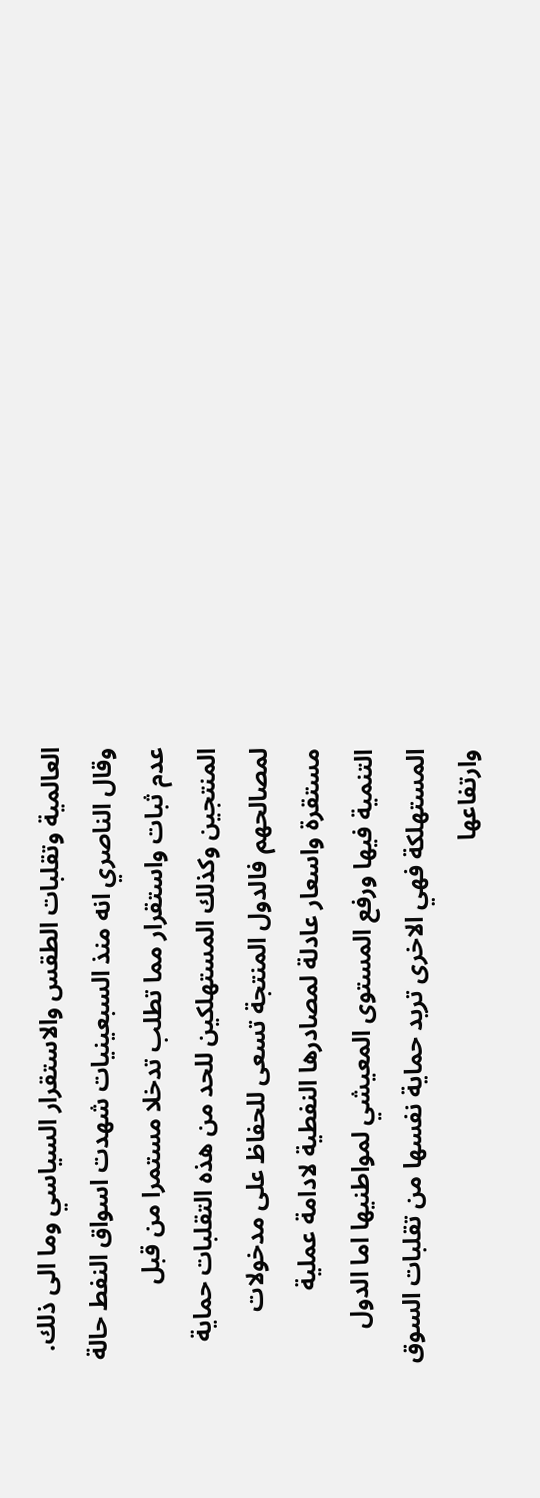العالمية وتقلبات الطقس والاستقرار السياسي وما الى ذلك. وقال الناصري انه منذ السبعينيات شهدت اسواق النفط حالة عدم ثبات واستقرار مما تطلب تدخلا مستمرا من قبل المنتجين وكذلك المستهلكين للحد من هذه التقلبات حماية لمصالحهم فالدول المنتجة تسعى للحفاظ على مدخولات مستقرة واسعار عادلة لمصادرها النفطية لادامة عملية التنمية فيها ورفع المستوى المعيشي لمواطنيها اما الدول المستهلكة فهي الاخرى تريد حماية نفسها من تقلبات السوق وارتفاعها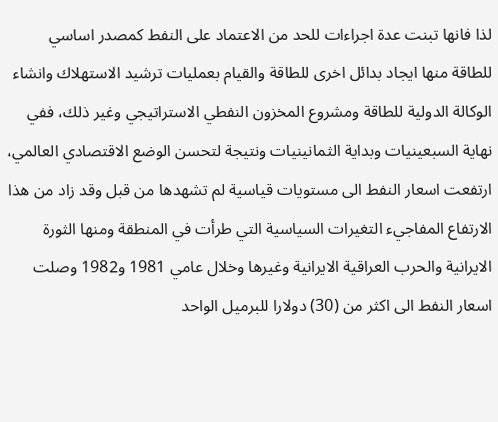لذا فانها تبنت عدة اجراءات للحد من الاعتماد على النفط كمصدر اساسي للطاقة منها ايجاد بدائل اخرى للطاقة والقيام بعمليات ترشيد الاستهلاك وانشاء الوكالة الدولية للطاقة ومشروع المخزون النفطي الاستراتيجي وغير ذلك، ففي نهاية السبعينيات وبداية الثمانينيات ونتيجة لتحسن الوضع الاقتصادي العالمي، ارتفعت اسعار النفط الى مستويات قياسية لم تشهدها من قبل وقد زاد من هذا الارتفاع المفاجيء التغيرات السياسية التي طرأت في المنطقة ومنها الثورة الايرانية والحرب العراقية الايرانية وغيرها وخلال عامي 1981 و1982 وصلت اسعار النفط الى اكثر من (30) دولارا للبرميل الواحد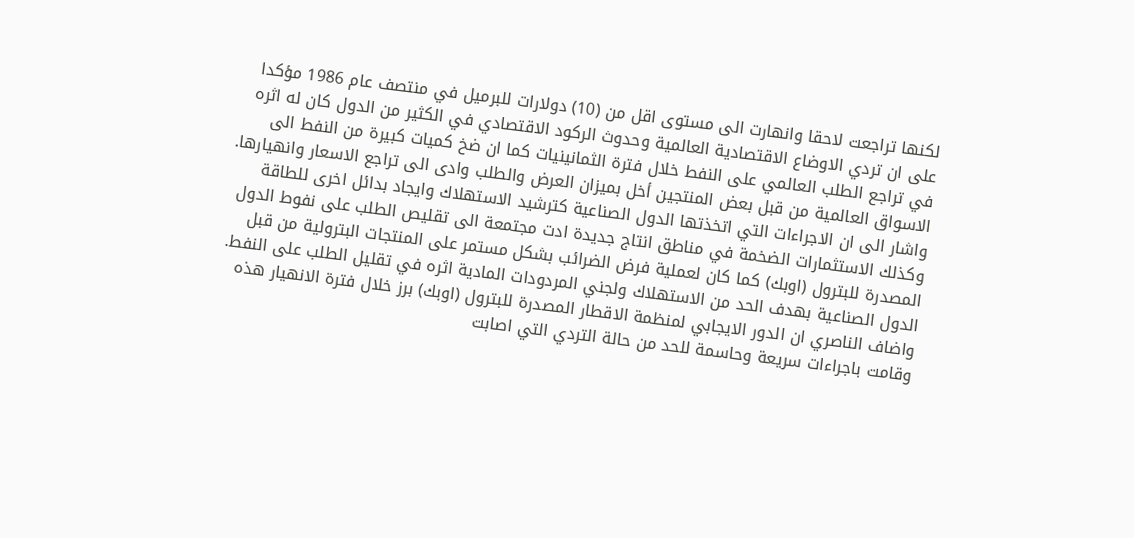لكنها تراجعت لاحقا وانهارت الى مستوى اقل من (10) دولارات للبرميل في منتصف عام 1986 مؤكدا على ان تردي الاوضاع الاقتصادية العالمية وحدوث الركود الاقتصادي في الكثير من الدول كان له اثره في تراجع الطلب العالمي على النفط خلال فترة الثمانينيات كما ان ضخ كميات كبيرة من النفط الى الاسواق العالمية من قبل بعض المنتجين أخل بميزان العرض والطلب وادى الى تراجع الاسعار وانهيارها. واشار الى ان الاجراءات التي اتخذتها الدول الصناعية كترشيد الاستهلاك وايجاد بدائل اخرى للطاقة وكذلك الاستثمارات الضخمة في مناطق انتاج جديدة ادت مجتمعة الى تقليص الطلب على نفوط الدول المصدرة للبترول (اوبك) كما كان لعملية فرض الضرائب بشكل مستمر على المنتجات البترولية من قبل الدول الصناعية بهدف الحد من الاستهلاك ولجني المردودات المادية اثره في تقليل الطلب على النفط. واضاف الناصري ان الدور الايجابي لمنظمة الاقطار المصدرة للبترول (اوبك) برز خلال فترة الانهيار هذه وقامت باجراءات سريعة وحاسمة للحد من حالة التردي التي اصابت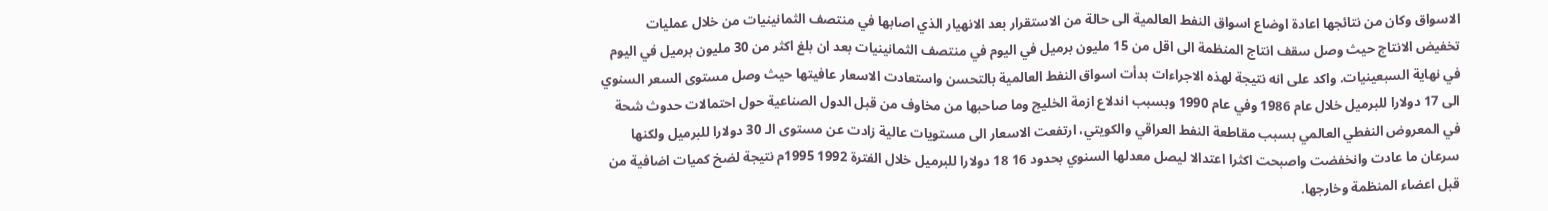الاسواق وكان من نتائجها اعادة اوضاع اسواق النفط العالمية الى حالة من الاستقرار بعد الانهيار الذي اصابها في منتصف الثمانينيات من خلال عمليات تخفيض الانتاج حيث وصل سقف انتاج المنظمة الى اقل من 15 مليون برميل في اليوم في منتصف الثمانينيات بعد ان بلغ اكثر من 30 مليون برميل في اليوم في نهاية السبعينيات. واكد على انه نتيجة لهذه الاجراءات بدأت اسواق النفط العالمية بالتحسن واستعادت الاسعار عافيتها حيث وصل مستوى السعر السنوي الى 17 دولارا للبرميل خلال عام 1986 وفي عام 1990 وبسبب اندلاع ازمة الخليج وما صاحبها من مخاوف من قبل الدول الصناعية حول احتمالات حدوث شحة في المعروض النفطي العالمي بسبب مقاطعة النفط العراقي والكويتي، ارتفعت الاسعار الى مستويات عالية زادت عن مستوى الـ 30 دولارا للبرميل ولكنها سرعان ما عادت وانخفضت واصبحت اكثرا اعتدالا ليصل معدلها السنوي بحدود 16 18 دولارا للبرميل خلال الفترة 1992 1995م نتيجة لضخ كميات اضافية من قبل اعضاء المنظمة وخارجها.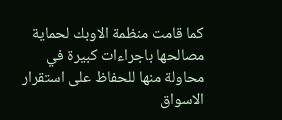كما قامت منظمة الاوبك لحماية مصالحها باجراءات كبيرة في محاولة منها للحفاظ على استقرار الاسواق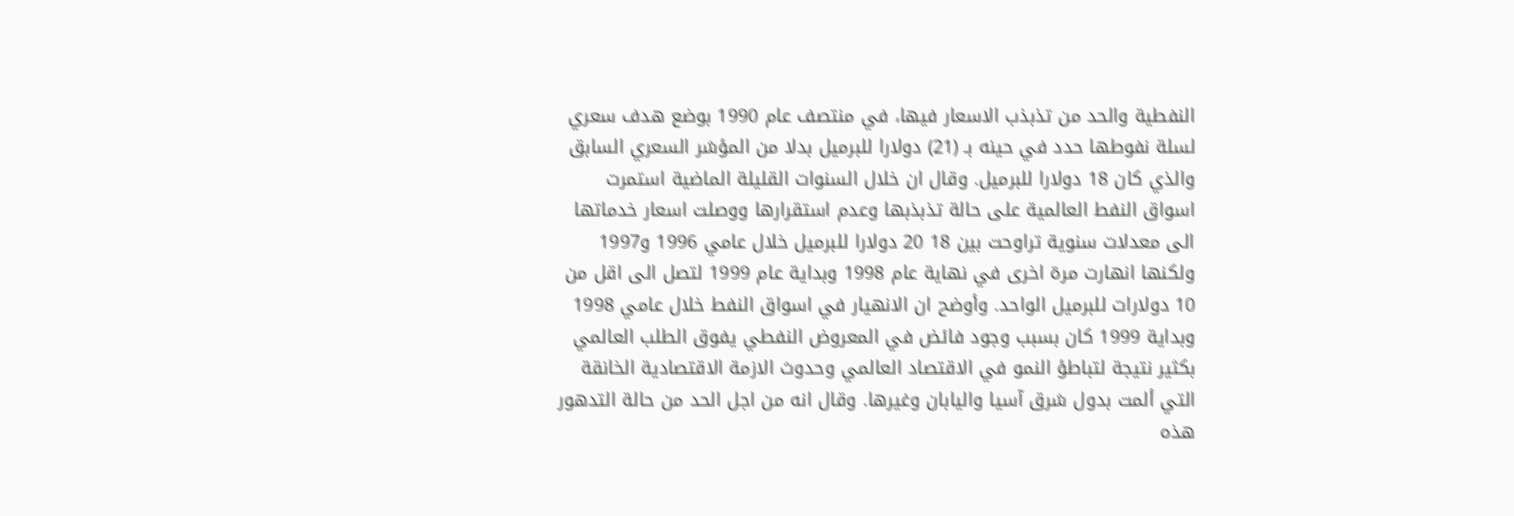النفطية والحد من تذبذب الاسعار فيها، في منتصف عام 1990 بوضع هدف سعري لسلة نفوطها حدد في حينه بـ (21) دولارا للبرميل بدلا من المؤشر السعري السابق والذي كان 18 دولارا للبرميل. وقال ان خلال السنوات القليلة الماضية استمرت اسواق النفط العالمية على حالة تذبذبها وعدم استقرارها ووصلت اسعار خدماتها الى معدلات سنوية تراوحت بين 18 20 دولارا للبرميل خلال عامي 1996 و1997 ولكنها انهارت مرة اخرى في نهاية عام 1998 وبداية عام 1999 لتصل الى اقل من 10 دولارات للبرميل الواحد. وأوضح ان الانهيار في اسواق النفط خلال عامي 1998 وبداية 1999 كان بسبب وجود فائض في المعروض النفطي يفوق الطلب العالمي بكثير نتيجة لتباطؤ النمو في الاقتصاد العالمي وحدوث الازمة الاقتصادية الخانقة التي ألمت بدول شرق آسيا واليابان وغيرها. وقال انه من اجل الحد من حالة التدهور هذه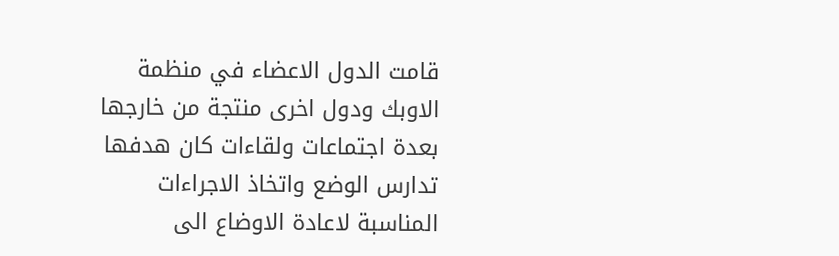قامت الدول الاعضاء في منظمة الاوبك ودول اخرى منتجة من خارجها بعدة اجتماعات ولقاءات كان هدفها تدارس الوضع واتخاذ الاجراءات المناسبة لاعادة الاوضاع الى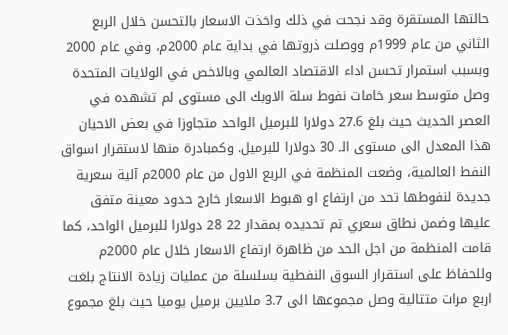حالتها المستقرة وقد نجحت في ذلك واخذت الاسعار بالتحسن خلال الربع الثاني من عام 1999م ووصلت ذروتها في بداية عام 2000م، وفي عام 2000 وبسبب استمرار تحسن اداء الاقتصاد العالمي وبالاخص في الولايات المتحدة وصل متوسط سعر خامات نفوط سلة الاوبك الى مستوى لم تشهده في العصر الحديث حيث بلغ 27.6 دولارا للبرميل الواحد متجاوزا في بعض الاحيان هذا المعدل الى مستوى الـ 30 دولارا للبرميل. وكمبادرة منها لاستقرار اسواق النفط العالمية، وضعت المنظمة في الربع الاول من عام 2000م آلية سعرية جديدة لنفوطها تحد من ارتفاع او هبوط الاسعار خارج حدود معينة متفق عليها وضمن نطاق سعري تم تحديده بمقدار 22 28 دولارا للبرميل الواحد، كما قامت المنظمة من اجل الحد من ظاهرة ارتفاع الاسعار خلال عام 2000م وللحفاظ على استقرار السوق النفطية بسلسلة من عمليات زيادة الانتاج بلغت اربع مرات متتالية وصل مجموعها الى 3.7 ملايين برميل يوميا حيث بلغ مجموع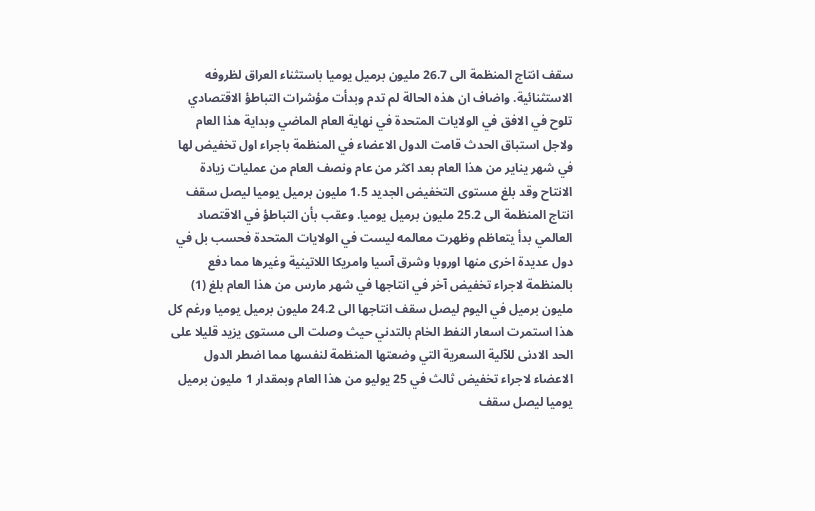سقف انتاج المنظمة الى 26.7 مليون برميل يوميا باستثناء العراق لظروفه الاستثنائية. واضاف ان هذه الحالة لم تدم وبدأت مؤشرات التباطؤ الاقتصادي تلوح في الافق في الولايات المتحدة في نهاية العام الماضي وبداية هذا العام ولاجل استباق الحدث قامت الدول الاعضاء في المنظمة باجراء اول تخفيض لها في شهر يناير من هذا العام بعد اكثر من عام ونصف العام من عمليات زيادة الانتاح وقد بلغ مستوى التخفيض الجديد 1.5 مليون برميل يوميا ليصل سقف انتاج المنظمة الى 25.2 مليون برميل يوميا. وعقب بأن التباطؤ في الاقتصاد العالمي بدأ يتعاظم وظهرت معالمه ليست في الولايات المتحدة فحسب بل في دول عديدة اخرى منها اوروبا وشرق آسيا وامريكا اللاتينية وغيرها مما دفع بالمنظمة لاجراء تخفيض آخر في انتاجها في شهر مارس من هذا العام بلغ (1) مليون برميل في اليوم ليصل سقف انتاجها الى 24.2 مليون برميل يوميا ورغم كل هذا استمرت اسعار النفط الخام بالتدني حيث وصلت الى مستوى يزيد قليلا على الحد الادنى للآلية السعرية التي وضعتها المنظمة لنفسها مما اضطر الدول الاعضاء لاجراء تخفيض ثالث في 25 يوليو من هذا العام وبمقدار 1 مليون برميل يوميا ليصل سقف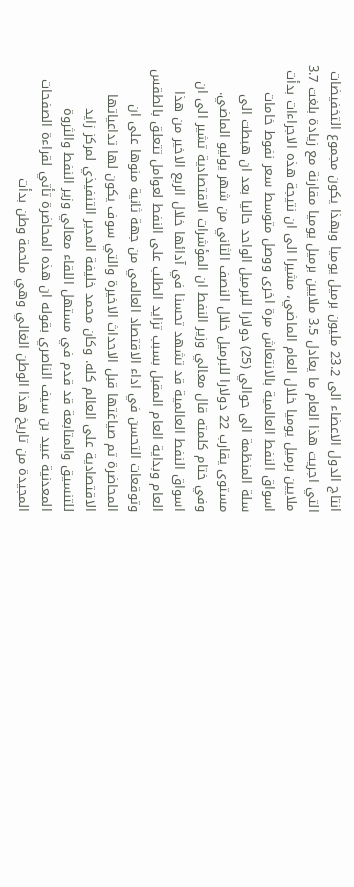انتاج الدول الاعضاء الى 23.2 مليون برميل يوميا وبهذا يكون مجموع التخفيضات التي اجريت هذا العام ما يعادل 3.5 ملايين برميل يوميا مقارنة مع زيادة بلغت 3.7 ملايين برميل يوميا خلال العام الماضي، مشيرا الى ان نتيجة هذه الاجراءات بدأت اسواق النفط العالمية بالانتعاش مرة اخرى ووصل متوسط سعر نفوط خامات سلة المنظمة الى حوالي (25) دولارا للبرميل الواحد حاليا بعد ان هبطت الى مستوى يقارب 22 دولارا للبرميل خلال النصف الثاني من شهر يوليو الماضي. وفي ختام كلمته قال معالي وزير النفط ان المؤشرات الاقتصادية تشير الى ان اسواق النفط العالمية قد تشهد تحسنا في آدائها خلال الربع الاخير من هذا العام وبداية العام المقبل بسبب تزايد الطلب على النفط لعوامل تتعلق بالطقس وتوقعات التحسن في اداء الاقتصاد العالمي من جهة ثانية منوها على ان المحاضرة تم صياغتها قبل الاحداث الاخيرة والتي سوف يكون لها تداعياتها الاقتصادية على العالم كله. وكان محمد خليفة المدير التنفيذي لمركز زايد للتنسيق والمتابعة قد قدم في مستهل اللقاء معالي وزير النفط والثروة المعدنية عبيد بن سيف الناصري بقوله ان هذه المحاضرة تأتي لقراءة الصفحات المجيدة من تاريخ هذا الوطن الغالي وهي ملحمة وطن بدأت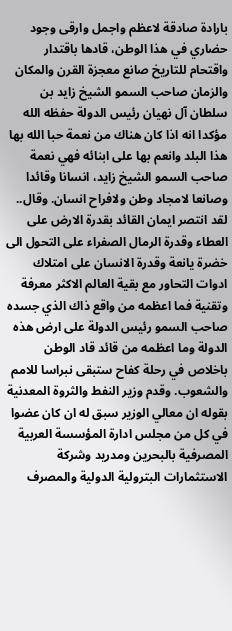بارادة صادقة لاعظم واجمل وارقى وجود حضاري في هذا الوطن، قادها باقتدار واقتحام للتاريخ صانع معجزة القرن والمكان والزمان صاحب السمو الشيخ زايد بن سلطان آل نهيان رئيس الدولة حفظه الله مؤكدا انه اذا كان هناك من نعمة حبا الله بها هذا البلد وانعم بها على ابنائه فهي نعمة صاحب السمو الشيخ زايد، انسانا وقائدا وصانعا لامجاد وطن ولافراح انسان. وقال.. لقد انتصر ايمان القائد بقدرة الارض على العطاء وقدرة الرمال الصفراء على التحول الى خضرة يانعة وقدرة الانسان على امتلاك ادوات التحاور مع بقية العالم الاكثر معرفة وتقنية فما اعظمه من واقع ذاك الذي جسده صاحب السمو رئيس الدولة على ارض هذه الدولة وما اعظمه من قائد قاد الوطن باخلاص في رحلة كفاح ستبقى نبراسا للامم والشعوب. وقدم وزير النفط والثروة المعدنية بقوله ان معالي الوزير سبق له ان كان عضوا في كل من مجلس ادارة المؤسسة العربية المصرفية بالبحرين ومدريد وشركة الاستثمارات البترولية الدولية والمصرف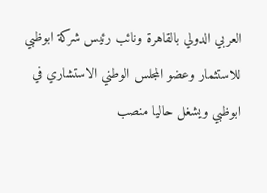العربي الدولي بالقاهرة ونائب رئيس شركة ابوظبي للاستثمار وعضو المجلس الوطني الاستشاري في ابوظبي ويشغل حاليا منصب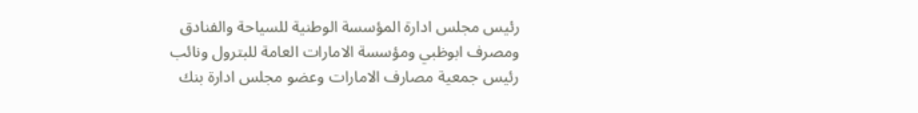رئيس مجلس ادارة المؤسسة الوطنية للسياحة والفنادق ومصرف ابوظبي ومؤسسة الامارات العامة للبترول ونائب رئيس جمعية مصارف الامارات وعضو مجلس ادارة بنك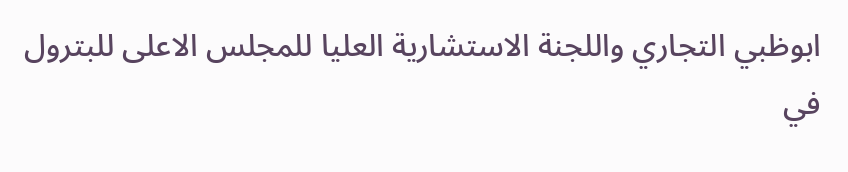ابوظبي التجاري واللجنة الاستشارية العليا للمجلس الاعلى للبترول في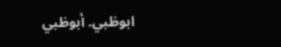ابوظبي. أبوظبي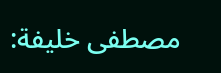مصطفى خليفة: